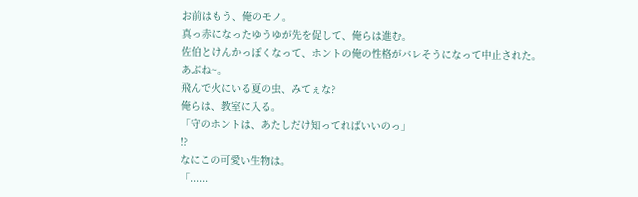お前はもう、俺のモノ。
真っ赤になったゆうゆが先を促して、俺らは進む。
佐伯とけんかっぽくなって、ホントの俺の性格がバレそうになって中止された。
あぶね~。
飛んで火にいる夏の虫、みてぇな?
俺らは、教室に入る。
「守のホントは、あたしだけ知ってればいいのっ」
!?
なにこの可愛い生物は。
「......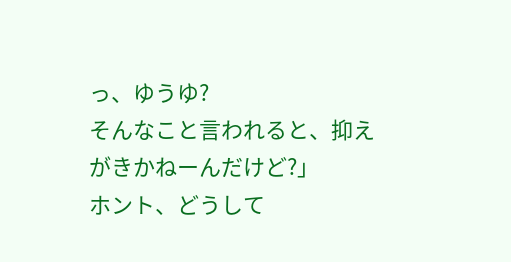っ、ゆうゆ?
そんなこと言われると、抑えがきかねーんだけど?」
ホント、どうして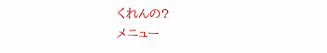くれんの?
メニュー